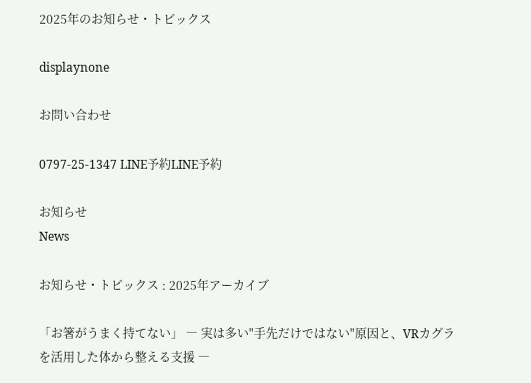2025年のお知らせ・トピックス

displaynone

お問い合わせ

0797-25-1347 LINE予約LINE予約

お知らせ
News

お知らせ・トピックス : 2025年アーカイブ

「お箸がうまく持てない」 ― 実は多い"手先だけではない"原因と、VRカグラを活用した体から整える支援 ―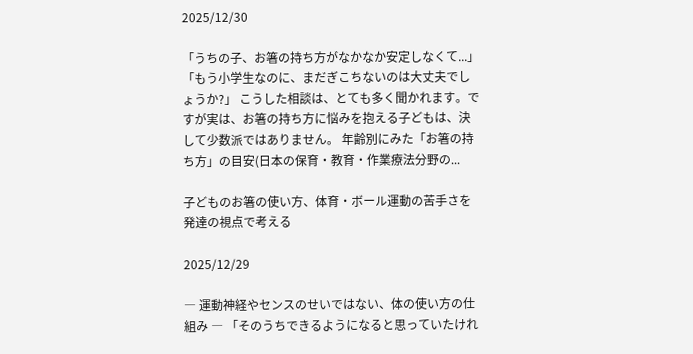2025/12/30

「うちの子、お箸の持ち方がなかなか安定しなくて...」 「もう小学生なのに、まだぎこちないのは大丈夫でしょうか?」 こうした相談は、とても多く聞かれます。ですが実は、お箸の持ち方に悩みを抱える子どもは、決して少数派ではありません。 年齢別にみた「お箸の持ち方」の目安(日本の保育・教育・作業療法分野の...

子どものお箸の使い方、体育・ボール運動の苦手さを発達の視点で考える

2025/12/29

― 運動神経やセンスのせいではない、体の使い方の仕組み ― 「そのうちできるようになると思っていたけれ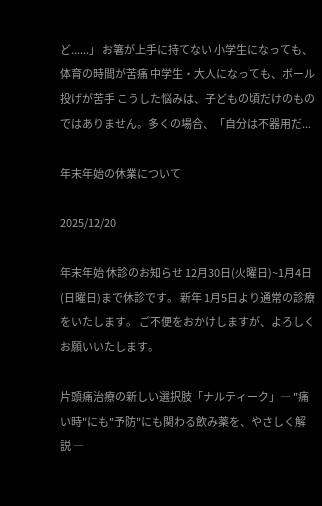ど......」 お箸が上手に持てない 小学生になっても、体育の時間が苦痛 中学生・大人になっても、ボール投げが苦手 こうした悩みは、子どもの頃だけのものではありません。多くの場合、「自分は不器用だ...

年末年始の休業について

2025/12/20

年末年始 休診のお知らせ 12月30日(火曜日)~1月4日(日曜日)まで休診です。 新年 1月5日より通常の診療をいたします。 ご不便をおかけしますが、よろしくお願いいたします。

片頭痛治療の新しい選択肢「ナルティーク」― "痛い時"にも"予防"にも関わる飲み薬を、やさしく解説 ―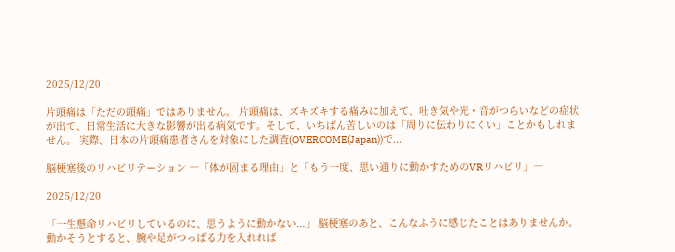2025/12/20

片頭痛は「ただの頭痛」ではありません。 片頭痛は、ズキズキする痛みに加えて、吐き気や光・音がつらいなどの症状が出て、日常生活に大きな影響が出る病気です。そして、いちばん苦しいのは「周りに伝わりにくい」ことかもしれません。 実際、日本の片頭痛患者さんを対象にした調査(OVERCOME(Japan))で...

脳梗塞後のリハビリテーション ―「体が固まる理由」と「もう一度、思い通りに動かすためのVRリハビリ」―

2025/12/20

「一生懸命リハビリしているのに、思うように動かない...」 脳梗塞のあと、こんなふうに感じたことはありませんか。 動かそうとすると、腕や足がつっぱる力を入れれば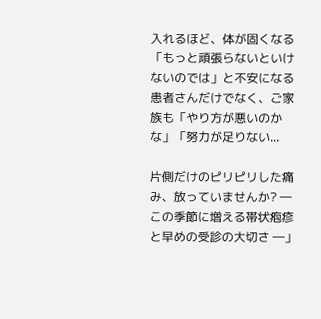入れるほど、体が固くなる「もっと頑張らないといけないのでは」と不安になる 患者さんだけでなく、ご家族も「やり方が悪いのかな」「努力が足りない...

片側だけのピリピリした痛み、放っていませんか? ― この季節に増える帯状疱疹と早めの受診の大切さ ―」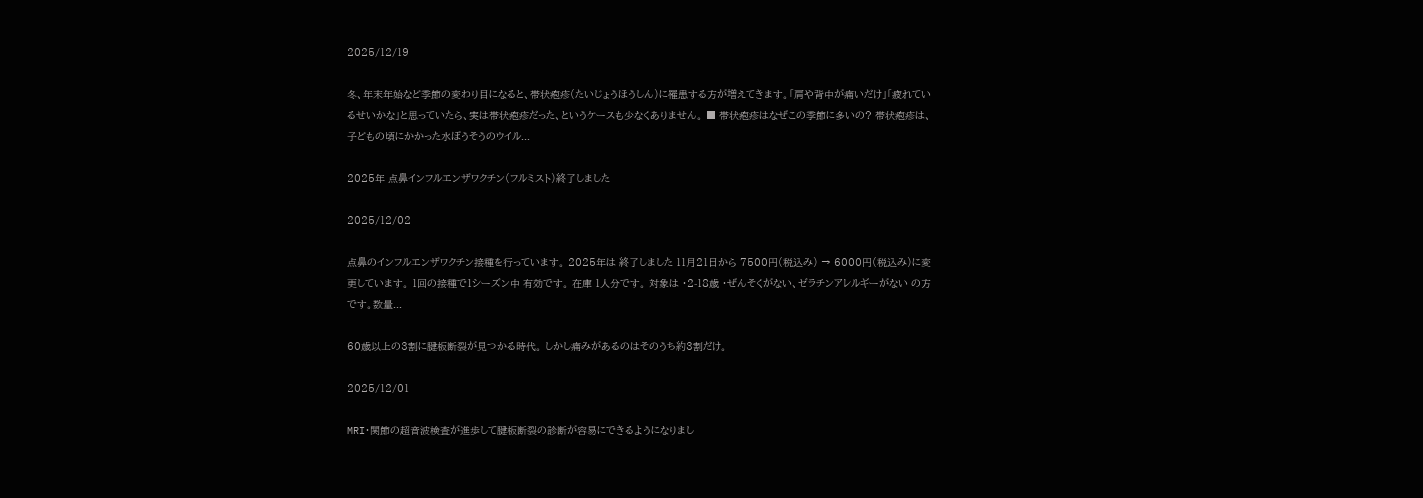2025/12/19

冬、年末年始など季節の変わり目になると、帯状疱疹(たいじょうほうしん)に罹患する方が増えてきます。「肩や背中が痛いだけ」「疲れているせいかな」と思っていたら、実は帯状疱疹だった、というケースも少なくありません。 ■ 帯状疱疹はなぜこの季節に多いの? 帯状疱疹は、子どもの頃にかかった水ぼうそうのウイル...

2025年 点鼻インフルエンザワクチン(フルミスト)終了しました

2025/12/02

点鼻のインフルエンザワクチン接種を行っています。 2025年は 終了しました 11月21日から 7500円(税込み) → 6000円(税込み)に変更しています。 1回の接種で1シーズン中 有効です。 在庫 1人分です。 対象は ・2-18歳 ・ぜんそくがない、ゼラチンアレルギーがない の方です。数量...

60歳以上の3割に腱板断裂が見つかる時代。 しかし痛みがあるのはそのうち約3割だけ。

2025/12/01

MRI・関節の超音波検査が進歩して腱板断裂の診断が容易にできるようになりまし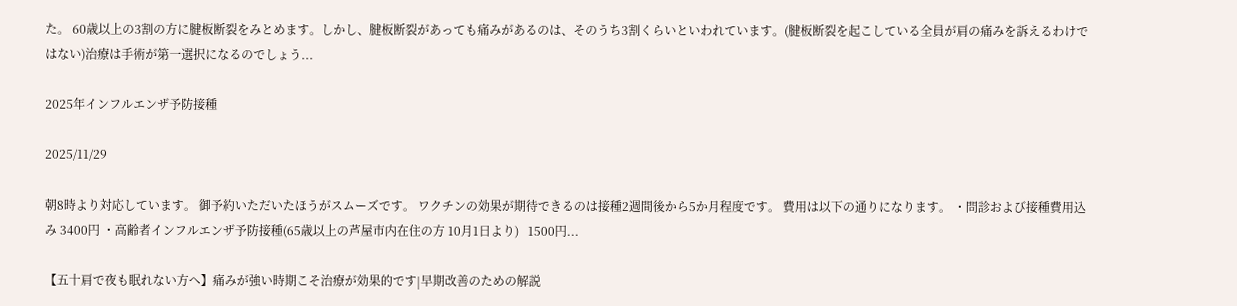た。 60歳以上の3割の方に腱板断裂をみとめます。しかし、腱板断裂があっても痛みがあるのは、そのうち3割くらいといわれています。(腱板断裂を起こしている全員が肩の痛みを訴えるわけではない)治療は手術が第一選択になるのでしょう...

2025年インフルエンザ予防接種

2025/11/29

朝8時より対応しています。 御予約いただいたほうがスムーズです。 ワクチンの効果が期待できるのは接種2週間後から5か月程度です。 費用は以下の通りになります。 ・問診および接種費用込み 3400円 ・高齢者インフルエンザ予防接種(65歳以上の芦屋市内在住の方 10月1日より)   1500円...

【五十肩で夜も眠れない方へ】痛みが強い時期こそ治療が効果的です|早期改善のための解説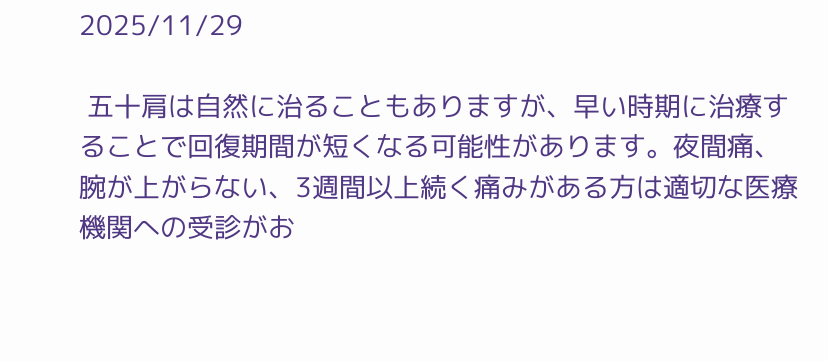2025/11/29

 五十肩は自然に治ることもありますが、早い時期に治療することで回復期間が短くなる可能性があります。夜間痛、腕が上がらない、3週間以上続く痛みがある方は適切な医療機関への受診がお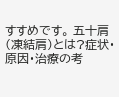すすめです。 五十肩(凍結肩)とは?症状・原因・治療の考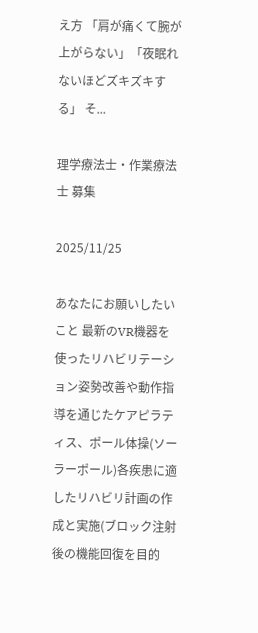え方 「肩が痛くて腕が上がらない」「夜眠れないほどズキズキする」 そ...

理学療法士・作業療法士 募集

2025/11/25

あなたにお願いしたいこと 最新のVR機器を使ったリハビリテーション姿勢改善や動作指導を通じたケアピラティス、ポール体操(ソーラーポール)各疾患に適したリハビリ計画の作成と実施(ブロック注射後の機能回復を目的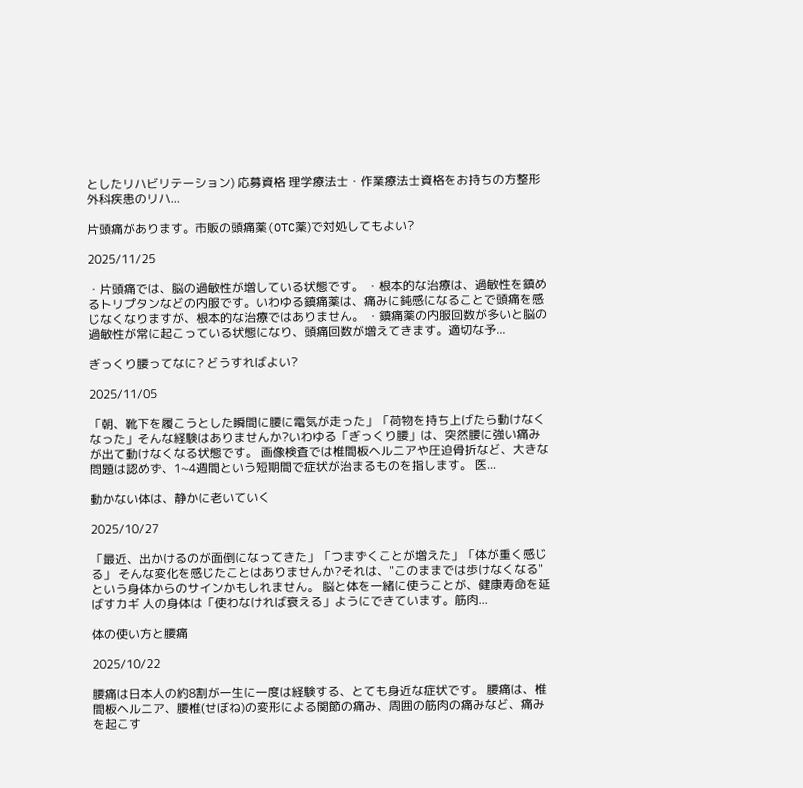としたリハビリテーション) 応募資格 理学療法士・作業療法士資格をお持ちの方整形外科疾患のリハ...

片頭痛があります。市販の頭痛薬(OTC薬)で対処してもよい?

2025/11/25

・片頭痛では、脳の過敏性が増している状態です。 ・根本的な治療は、過敏性を鎮めるトリプタンなどの内服です。いわゆる鎮痛薬は、痛みに鈍感になることで頭痛を感じなくなりますが、根本的な治療ではありません。 ・鎮痛薬の内服回数が多いと脳の過敏性が常に起こっている状態になり、頭痛回数が増えてきます。適切な予...

ぎっくり腰ってなに? どうすればよい?

2025/11/05

「朝、靴下を履こうとした瞬間に腰に電気が走った」「荷物を持ち上げたら動けなくなった」そんな経験はありませんか?いわゆる「ぎっくり腰」は、突然腰に強い痛みが出て動けなくなる状態です。 画像検査では椎間板ヘルニアや圧迫骨折など、大きな問題は認めず、1~4週間という短期間で症状が治まるものを指します。 医...

動かない体は、静かに老いていく

2025/10/27

「最近、出かけるのが面倒になってきた」「つまずくことが増えた」「体が重く感じる」 そんな変化を感じたことはありませんか?それは、"このままでは歩けなくなる"という身体からのサインかもしれません。 脳と体を一緒に使うことが、健康寿命を延ばすカギ 人の身体は「使わなければ衰える」ようにできています。筋肉...

体の使い方と腰痛

2025/10/22

腰痛は日本人の約8割が一生に一度は経験する、とても身近な症状です。 腰痛は、椎間板ヘルニア、腰椎(せぼね)の変形による関節の痛み、周囲の筋肉の痛みなど、痛みを起こす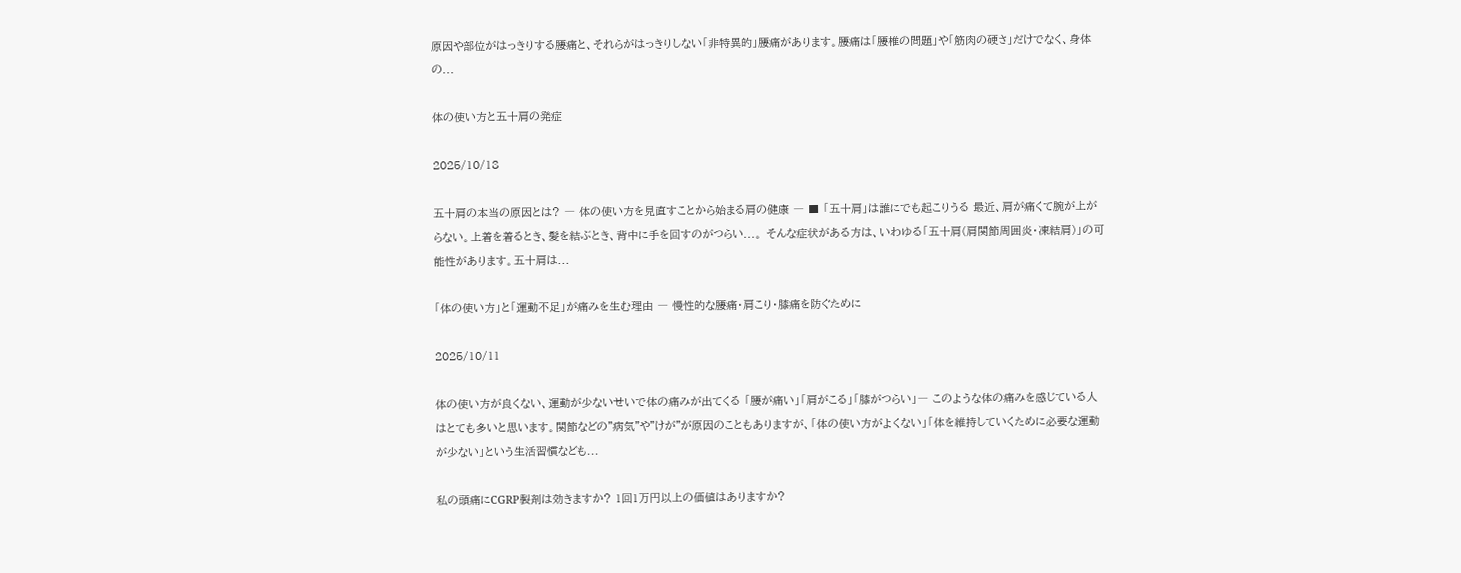原因や部位がはっきりする腰痛と、それらがはっきりしない「非特異的」腰痛があります。腰痛は「腰椎の問題」や「筋肉の硬さ」だけでなく、身体の...

体の使い方と五十肩の発症

2025/10/18

五十肩の本当の原因とは? ― 体の使い方を見直すことから始まる肩の健康 ― ■ 「五十肩」は誰にでも起こりうる 最近、肩が痛くて腕が上がらない。上着を着るとき、髪を結ぶとき、背中に手を回すのがつらい...。 そんな症状がある方は、いわゆる「五十肩(肩関節周囲炎・凍結肩)」の可能性があります。五十肩は...

「体の使い方」と「運動不足」が痛みを生む理由 ― 慢性的な腰痛・肩こり・膝痛を防ぐために

2025/10/11

体の使い方が良くない、運動が少ないせいで体の痛みが出てくる 「腰が痛い」「肩がこる」「膝がつらい」― このような体の痛みを感じている人はとても多いと思います。関節などの"病気"や"けが"が原因のこともありますが、「体の使い方がよくない」「体を維持していくために必要な運動が少ない」という生活習慣なども...

私の頭痛にCGRP製剤は効きますか? 1回1万円以上の価値はありますか?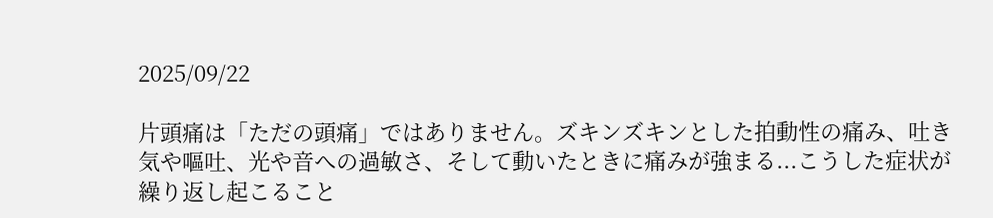2025/09/22

片頭痛は「ただの頭痛」ではありません。ズキンズキンとした拍動性の痛み、吐き気や嘔吐、光や音への過敏さ、そして動いたときに痛みが強まる...こうした症状が繰り返し起こること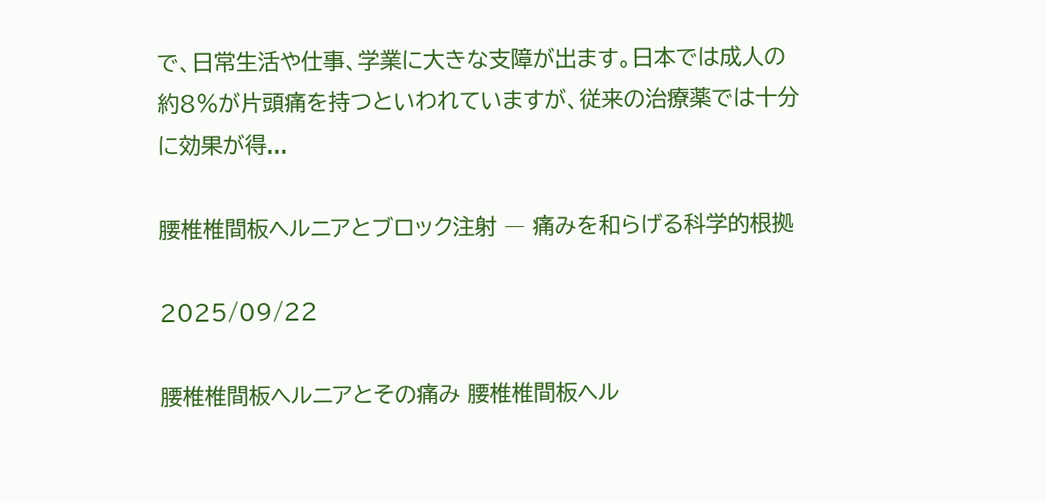で、日常生活や仕事、学業に大きな支障が出ます。日本では成人の約8%が片頭痛を持つといわれていますが、従来の治療薬では十分に効果が得...

腰椎椎間板ヘルニアとブロック注射 ― 痛みを和らげる科学的根拠

2025/09/22

腰椎椎間板ヘルニアとその痛み 腰椎椎間板ヘル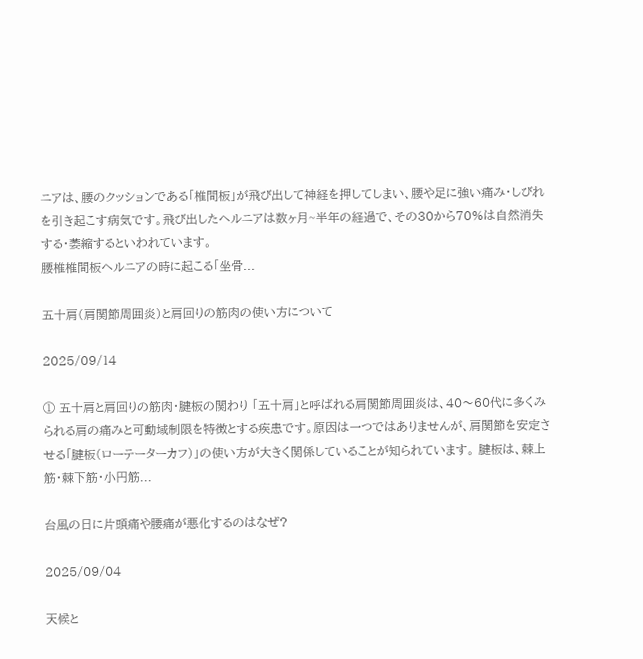ニアは、腰のクッションである「椎間板」が飛び出して神経を押してしまい、腰や足に強い痛み・しびれを引き起こす病気です。飛び出したヘルニアは数ヶ月~半年の経過で、その30から70%は自然消失する・萎縮するといわれています。
腰椎椎間板ヘルニアの時に起こる「坐骨...

五十肩(肩関節周囲炎)と肩回りの筋肉の使い方について

2025/09/14

① 五十肩と肩回りの筋肉・腱板の関わり 「五十肩」と呼ばれる肩関節周囲炎は、40〜60代に多くみられる肩の痛みと可動域制限を特徴とする疾患です。原因は一つではありませんが、肩関節を安定させる「腱板(ローテーターカフ)」の使い方が大きく関係していることが知られています。 腱板は、棘上筋・棘下筋・小円筋...

台風の日に片頭痛や腰痛が悪化するのはなぜ?

2025/09/04

天候と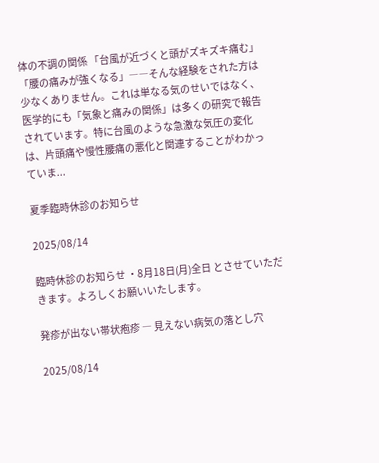体の不調の関係 「台風が近づくと頭がズキズキ痛む」「腰の痛みが強くなる」――そんな経験をされた方は少なくありません。これは単なる気のせいではなく、医学的にも「気象と痛みの関係」は多くの研究で報告されています。特に台風のような急激な気圧の変化は、片頭痛や慢性腰痛の悪化と関連することがわかっていま...

夏季臨時休診のお知らせ

2025/08/14

臨時休診のお知らせ ・8月18日(月)全日 とさせていただきます。よろしくお願いいたします。

発疹が出ない帯状疱疹 ― 見えない病気の落とし穴

2025/08/14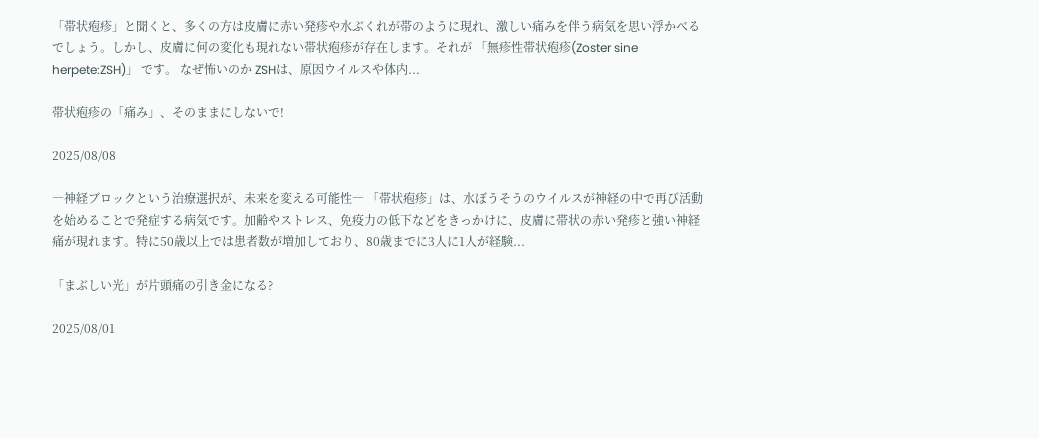「帯状疱疹」と聞くと、多くの方は皮膚に赤い発疹や水ぶくれが帯のように現れ、激しい痛みを伴う病気を思い浮かべるでしょう。しかし、皮膚に何の変化も現れない帯状疱疹が存在します。それが 「無疹性帯状疱疹(Zoster sine herpete:ZSH)」 です。 なぜ怖いのか ZSHは、原因ウイルスや体内...

帯状疱疹の「痛み」、そのままにしないで!

2025/08/08

―神経ブロックという治療選択が、未来を変える可能性― 「帯状疱疹」は、水ぼうそうのウイルスが神経の中で再び活動を始めることで発症する病気です。加齢やストレス、免疫力の低下などをきっかけに、皮膚に帯状の赤い発疹と強い神経痛が現れます。特に50歳以上では患者数が増加しており、80歳までに3人に1人が経験...

「まぶしい光」が片頭痛の引き金になる?

2025/08/01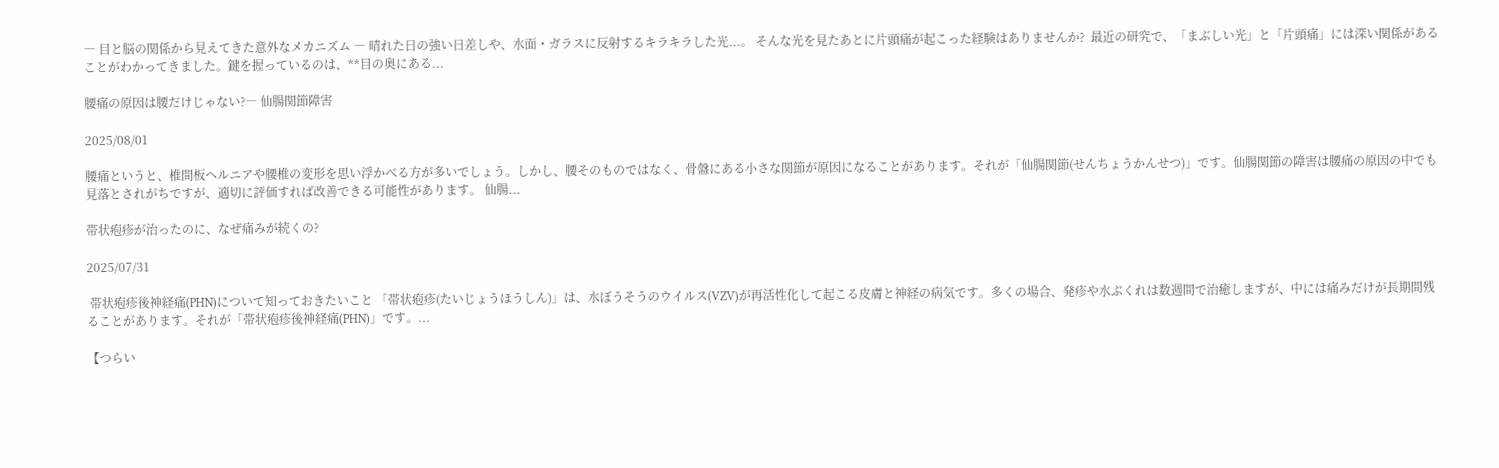― 目と脳の関係から見えてきた意外なメカニズム ― 晴れた日の強い日差しや、水面・ガラスに反射するキラキラした光...。 そんな光を見たあとに片頭痛が起こった経験はありませんか?  最近の研究で、「まぶしい光」と「片頭痛」には深い関係があることがわかってきました。鍵を握っているのは、**目の奥にある...

腰痛の原因は腰だけじゃない?― 仙腸関節障害

2025/08/01

腰痛というと、椎間板ヘルニアや腰椎の変形を思い浮かべる方が多いでしょう。しかし、腰そのものではなく、骨盤にある小さな関節が原因になることがあります。それが「仙腸関節(せんちょうかんせつ)」です。仙腸関節の障害は腰痛の原因の中でも見落とされがちですが、適切に評価すれば改善できる可能性があります。 仙腸...

帯状疱疹が治ったのに、なぜ痛みが続くの?

2025/07/31

 帯状疱疹後神経痛(PHN)について知っておきたいこと 「帯状疱疹(たいじょうほうしん)」は、水ぼうそうのウイルス(VZV)が再活性化して起こる皮膚と神経の病気です。多くの場合、発疹や水ぶくれは数週間で治癒しますが、中には痛みだけが長期間残ることがあります。それが「帯状疱疹後神経痛(PHN)」です。...

【つらい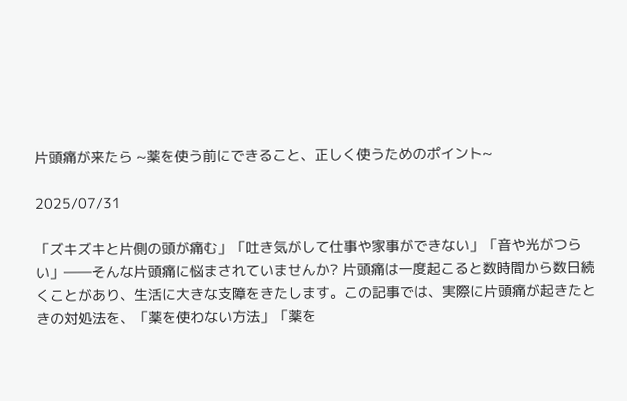片頭痛が来たら ~薬を使う前にできること、正しく使うためのポイント~

2025/07/31

「ズキズキと片側の頭が痛む」「吐き気がして仕事や家事ができない」「音や光がつらい」――そんな片頭痛に悩まされていませんか? 片頭痛は一度起こると数時間から数日続くことがあり、生活に大きな支障をきたします。この記事では、実際に片頭痛が起きたときの対処法を、「薬を使わない方法」「薬を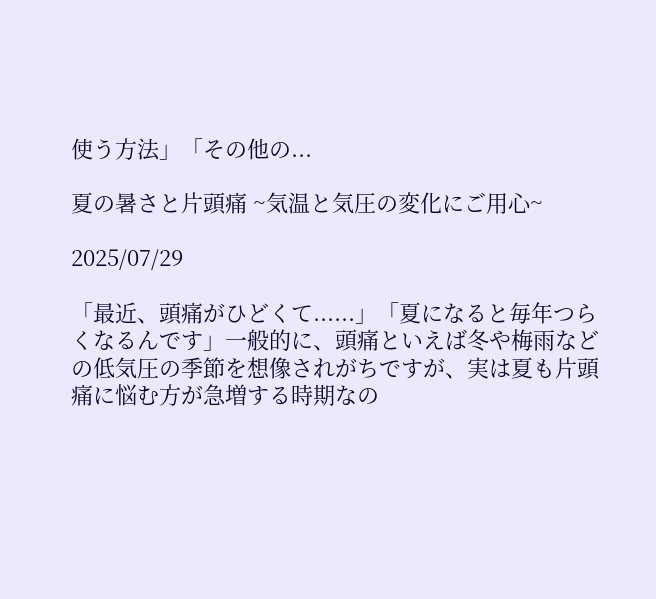使う方法」「その他の...

夏の暑さと片頭痛 ~気温と気圧の変化にご用心~

2025/07/29

「最近、頭痛がひどくて......」「夏になると毎年つらくなるんです」一般的に、頭痛といえば冬や梅雨などの低気圧の季節を想像されがちですが、実は夏も片頭痛に悩む方が急増する時期なの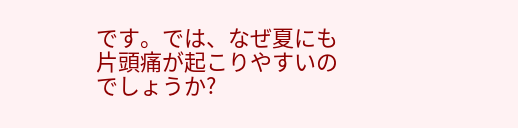です。では、なぜ夏にも片頭痛が起こりやすいのでしょうか?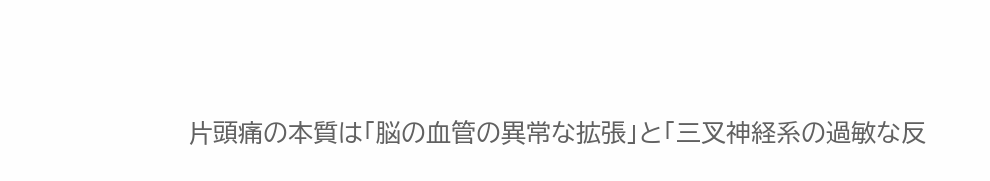片頭痛の本質は「脳の血管の異常な拡張」と「三叉神経系の過敏な反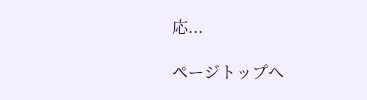応...

ページトップへ